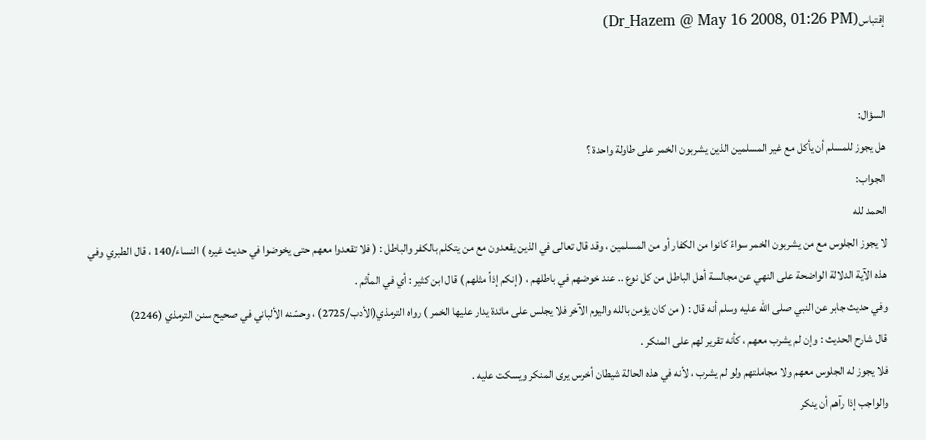إقتباس(Dr_Hazem @ May 16 2008, 01:26 PM)


السؤال:
هل يجوز للمسلم أن يأكل مع غير المسلمين الذين يشربون الخمر على طاولة واحدة ؟
الجواب:
الحمد لله
لا يجوز الجلوس مع من يشربون الخمر سواءً كانوا من الكفار أو من المسلمين ، وقد قال تعالى في الذين يقعدون مع من يتكلم بالكفر والباطل : ( فلا تقعدوا معهم حتى يخوضوا في حديث غيره ) النساء/140 ، قال الطبري وفي هذه الآية الدلالة الواضحة على النهي عن مجالسة أهل الباطل من كل نوع .. عند خوضهم في باطلهم ، ( إنكم إذاً مثلهم ) قال ابن كثير : أي في المأثم .
وفي حديث جابر عن النبي صلى الله عليه وسلم أنه قال : ( من كان يؤمن بالله واليوم الآخر فلا يجلس على مائدة يدار عليها الخمر ) رواه الترمذي(الأدب/2725) ، وحسّنه الألباني في صحيح سنن الترمذي (2246)
قال شارح الحديث : وإن لم يشرب معهم ، كأنه تقرير لهم على المنكر .
فلا يجوز له الجلوس معهم ولا مجاملتهم ولو لم يشرب ، لأنه في هذه الحالة شيطان أخرس يرى المنكر ويسكت عليه .
والواجب إذا رآهم أن ينكر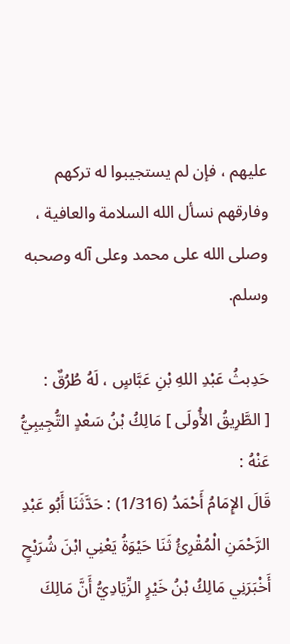عليهم ، فإن لم يستجيبوا له تركهم وفارقهم نسأل الله السلامة والعافية ، وصلى الله على محمد وعلى آله وصحبه وسلم.

حَدِبثُ عَبْدِ اللهِ بْنِ عَبَّاسٍ ، لَهُ طُرُقٌ :
[ الطَّرِيقُ الأُولَى ] مَالِكُ بْنُ سَعْدٍ التُّجِيبِيُّ عَنْهُ :
قَالَ الإِمَامُ أَحْمَدُ (1/316) : حَدَّثَنَا أَبُو عَبْدِ الرَّحْمَنِ الْمُقْرِئُ ثَنَا حَيْوَةُ يَعْنِي ابْنَ شُرَيْحٍ أَخْبَرَنِي مَالِكُ بْنُ خَيْرٍ الزِّيَادِيُّ أَنَّ مَالِكَ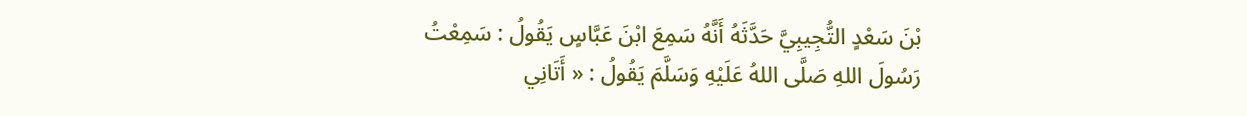بْنَ سَعْدٍ التُّجِيبِيَّ حَدَّثَهُ أَنَّهُ سَمِعَ ابْنَ عَبَّاسٍ يَقُولُ : سَمِعْتُ رَسُولَ اللهِ صَلَّى اللهُ عَلَيْهِ وَسَلَّمَ يَقُولُ : « أَتَانِي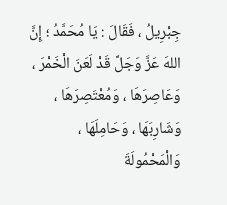جِبْرِيلُ ، فَقَالَ : يَا مُحَمَّدُ ؛ إِنَّ اللهَ عَزَّ وَجَلَّ قَدْ لَعَنَ الْخَمْرَ ، وَعَاصِرَهَا ، وَمُعْتَصِرَهَا ، وَشَارِبَهَا ، وَحَامِلَهَا ، وَالْمَحْمُولَةَ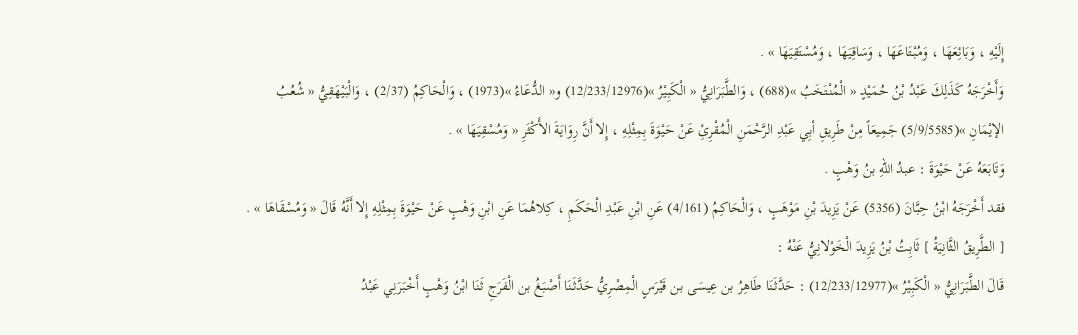إِلَيْهِ ، وَبَائِعَهَا ، وَمُبْتَاعَهَا ، وَسَاقِيَهَا ، وَمُسْتَقِيَهَا » .
وَأَخْرَجَهُ كَذَلِكَ عَبْدُ بْنُ حُمَيْدٍ « الْمُنْتَخَبُ »(688) ، وَالطَّبَرَانِيُّ « الْكَبِيْرُ »(12/233/12976) و« الدُّعَاءُ »(1973) ، وَالْحَاكِمُ (2/37) ، وَالْبَيْهَقِيُّ « شُعُبُ الإيْمَانِ »(5/9/5585) جَمِيعَاً مِنْ طَرِيقِ أبِي عَبْدِ الرَّحْمَنِ الْمُقْرِئِ عَنْ حَيْوَةَ بِمِثْلِهِ ، إِلا أَنَّ رِوَايَةَ الأَكْثَرِ « وَمُسْقِيَهَا » .
وَتَابَعَهُ عَنْ حَيْوَةَ : عبدُ اللهِ بنُ وَهْبٍ .
فقد أَخْرَجَهُ ابْنُ حِبَّانَ (5356) عَنْ يَزِيدَ بْنِ مَوْهَبٍ ، وَالْحَاكِمُ (4/161) عَنِ ابْنِ عَبْدِ الْحَكَمِ ، كِلاهُمَا عَنِ ابْنِ وَهْبٍ عَنْ حَيْوَةَ بِمِثْلِهِ إِلا أَنَّهُ قَالَ « وَمُسْقَاهَا » .
[ الطَّرِيقُ الثَّانِيَةُ ] ثَابِتُ بْنُ يَزِيدَ الْخَوْلانِيُّ عَنْهُ :
قَالَ الطَّبَرَانِيُّ « الْكَبِيْرُ »(12/233/12977) : حَدَّثَنَا طَاهِرُ بن عِيسَى بن قَيْرَسٍ الْمِصْرِيُّ حَدَّثَنَا أَصْبَغُ بن الْفَرَجِ ثَنَا ابْنُ وَهْبٍ أَخْبَرَنِي عَبْدُ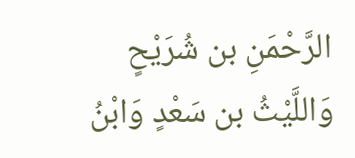الرَّحْمَنِ بن شُرَيْحٍ وَاللَّيْثُ بن سَعْدٍ وَابْنُ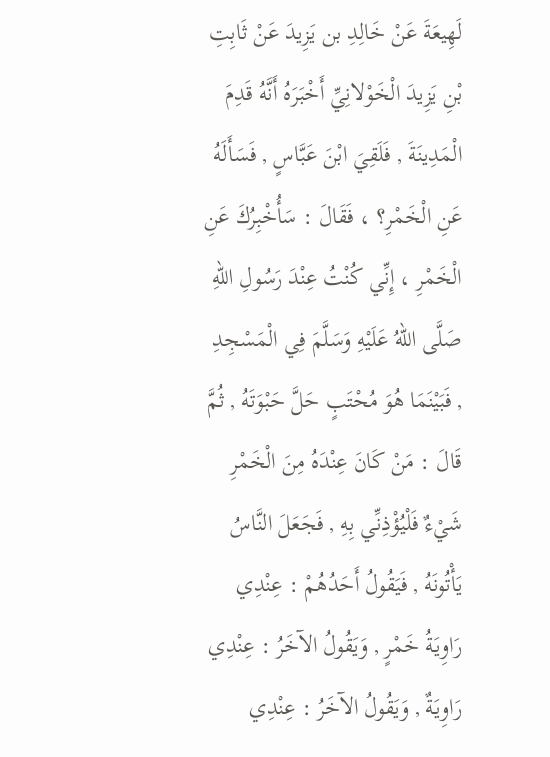لَهِيعَةَ عَنْ خَالِدِ بن يَزِيدَ عَنْ ثَابِتِ بْنِ يَزِيدَ الْخَوْلانِيِّ أَخْبَرَهُ أَنَّهُ قَدِمَ الْمَدِينَةَ , فَلَقِيَ ابْنَ عَبَّاسٍ , فَسَأَلَهُ عَنِ الْخَمْرِ؟ ، فَقَالَ : سَأُخْبِرُكَ عَنِ الْخَمْرِ ، إِنِّي كُنْتُ عِنْدَ رَسُولِ اللهِ صَلَّى اللهُ عَلَيْهِ وَسَلَّمَ فِي الْمَسْجِدِ , فَبَيْنَمَا هُوَ مُحْتَبٍ حَلَّ حَبْوَتَهُ , ثُمَّ قَالَ : مَنْ كَانَ عِنْدَهُ مِنَ الْخَمْرِ شَيْءٌ فَلْيُؤْذِنِّي بِهِ , فَجَعَلَ النَّاسُ يَأْتُونَهُ , فَيَقُولُ أَحَدُهُمْ : عِنْدِي رَاوِيَةُ خَمْرٍ , وَيَقُولُ الآخَرُ : عِنْدِي رَاوِيَةٌ , وَيَقُولُ الآخَرُ : عِنْدِي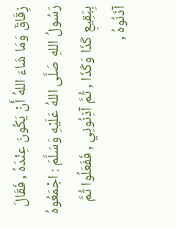زِقَاقٌ وَمَا شَاءَ اللهُ أَنْ يَكُونَ عِنْدَهُ , فَقَالَ رَسُولُ اللهِ صَلَّى اللهُ عَلَيْهِ وَسَلَّمَ : اجْمَعُوهُ بِبَقِيعِ كَذَا وَكَذَا , ثُمَّ آذِنُونِي , فَفَعَلُوا ثُمَّ آذَنُوهُ ,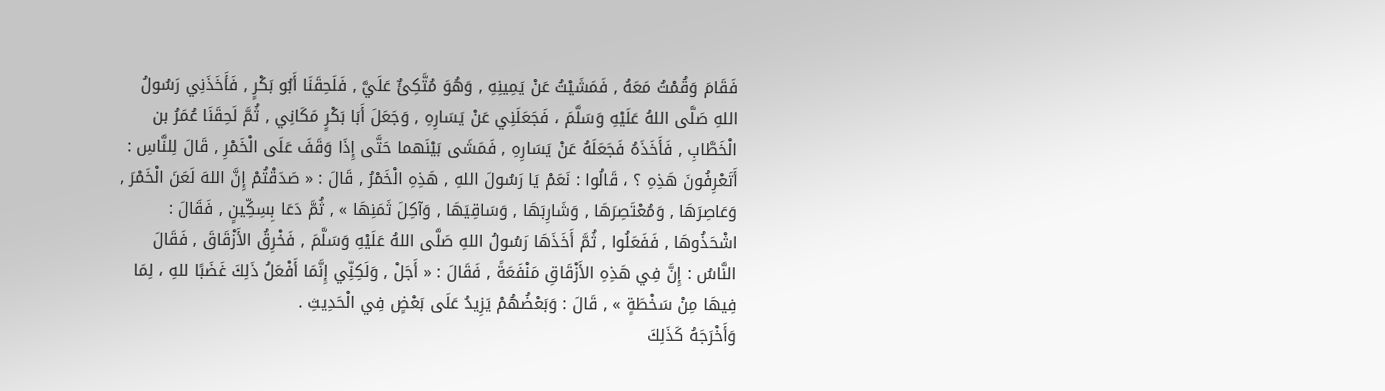فَقَامَ وَقُمْتُ مَعَهُ , فَمَشَيْتُ عَنْ يَمِينِهِ , وَهُوَ مُتَّكِئٌ عَلَيَّ , فَلَحِقَنَا أَبُو بَكْرٍ , فَأَخَذَنِي رَسُولُ اللهِ صَلَّى اللهُ عَلَيْهِ وَسَلَّمَ ، فَجَعَلَنِي عَنْ يَسَارِهِ , وَجَعَلَ أَبَا بَكْرٍ مَكَانِي , ثُمَّ لَحِقَنَا عُمَرُ بن الْخَطَّابِ , فَأَخَذَهُ فَجَعَلَهُ عَنْ يَسَارِهِ , فَمَشَى بَيْنَهما حَتَّى إِذَا وَقَفَ عَلَى الْخَمْرِ , قَالَ لِلنَّاسِ : أَتَعْرِفُونَ هَذِهِ ؟ ، قَالُوا : نَعَمْ يَا رَسُولَ اللهِ , هَذِهِ الْخَمْرُ , قَالَ : « صَدَقْتُمْ إِنَّ اللهَ لَعَنَ الْخَمْرَ , وَعَاصِرَهَا , وَمُعْتَصِرَهَا , وَشَارِبَهَا , وَسَاقِيَهَا , وَآكِلَ ثَمَنِهَا » , ثُمَّ دَعَا بِسِكِّينٍ , فَقَالَ : اشْحَذُوهَا , فَفَعَلُوا , ثُمَّ أَخَذَهَا رَسُولُ اللهِ صَلَّى اللهُ عَلَيْهِ وَسَلَّمَ , فَخْرِقُ الأَزْقَاقَ , فَقَالَ النَّاسُ : إِنَّ فِي هَذِهِ الأَزْقَاقِ مَنْفَعَةً , فَقَالَ : « أَجَلْ , وَلَكِنِّي إِنَّمَا أَفْعَلُ ذَلِكَ غَضَبًا للهِ ، لِمَا فِيهَا مِنْ سَخْطَةٍ » , قَالَ : وَبَعْضُهُمْ يَزِيدُ عَلَى بَعْضٍ فِي الْحَدِيثِ .
وَأَخْرَجَهُ كَذَلِكَ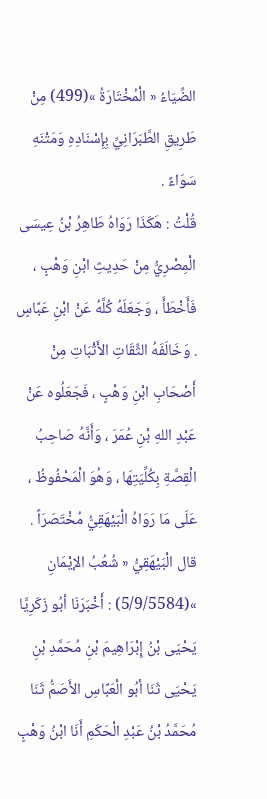الضِّيَاءُ « الْمُخْتَارَةُ »(499) مِنْ طَرِيقِ الطَّبَرَانِيِّ بِإِسْنَادِهِ وَمَتْنَهِ سَوَاءً .
قُلْتُ : هَكَذَا رَوَاهُ طَاهِرُ بْنُ عِيسَى الْمِصْرِيُّ مِنْ حَدِيثِ ابْنِ وَهْبٍ ، فَأَخْطَأَ ، وَجَعَلَهُ كُلَّهُ عَنْ ابْنِ عَبَّاسٍ . وَخَالَفَهُ الثِّقَاتِ الأَثْبَاتِ مِنْ أَصْحَابِ ابْنِ وَهْبٍ ، فَجَعَلُوه عَنْ عَبْدِ اللهِ بْنِ عُمَرَ ، وَأَنَّهُ صَاحِبُ الْقِصَّةِ بِكُلِّيَتِهَا ، وَهُوَ الْمَحْفُوظُ ، عَلَى مَا رَوَاهُ الْبَيْهَقِيُّ مُخْتَصَرَاً .
قال الْبَيْهَقِيُّ « شُعُبُ الإيْمَانِ »(5/9/5584) : أَخْبَرَنَا أبُو زَكَرِيَّا يَحْيَى بْنُ إِبْرَاهِيمَ بْنِ مُحَمَّدِ بْنِ يَحْيَى ثَنَا أبُو الْعَبَّاسِ الأَصَمُّ ثَنَا مُحَمَّدُ بْنُ عَبْدِ الْحَكَمِ أَنَا ابْنُ وَهْبٍ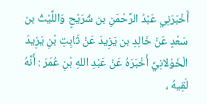أَخْبَرَنِي عَبْدُ الرَّحْمَنِ بن شُرَيْحٍ وَاللَّيْثُ بن سَعْدٍ عَنْ خَالِدِ بن يَزِيدَ عَنْ ثَابِتِ بْنِ يَزِيدَ الْخَوْلانِيِّ أَخْبَرَهُ عَنْ عَبْدِ اللهِ بْنِ عُمَرَ : أَنَّهُ لَقِيهُ ،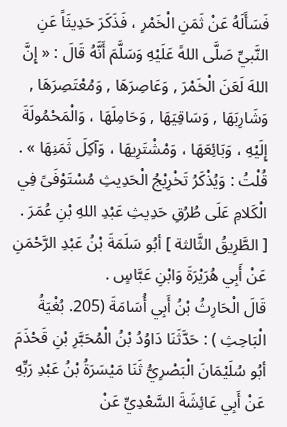فَسَأَلَهُ عَنْ ثَمَنِ الْخَمْرِ ، فَذَكَرَ حَدِيثَاً عَنِ النَّبيِّ صَلَّى اللهً عَلَيْهِ وَسَلَّمَ أَنَّهُ قَالَ : « إِنَّ اللهَ لَعَنَ الْخَمْرَ , وَعَاصِرَهَا , وَمُعْتَصِرَهَا , وَشَارِبَهَا , وَسَاقِيَهَا , وَحَامِلَهَا ، وَالْمَحْمُولَةَ إِلَيْهِ ، وَبَائِعَهَا ، وَمْشْتَرِيهَا ، وَآكِلَ ثَمَنِهَا » .
قُلْتُ : وَيُذْكَرُ تَخْرِيْجُ الْحَدِيثِ مُسْتَوْفَىً فِي الْكَلامِ عَلَى طُرُقِ حَدِيثِ عَبْدِ اللهِ بْنِ عُمَرَ .
[ الطَّرِيقُ الثَّالثة ] أبُو سَلَمَةَ بْنُ عَبْدِ الرَّحْمَنِ عَنْ أَبِي هُرَيْرَةَ وَابْنِ عَبَّاسٍ .
قَالَ الْحَارِثُ بْنُ أَبِي أُسَامَةَ (205. بُغْيَةُ الْبَاحِثِ ) : حَدَّثَنَا دَاوُدُ بْنُ الْمُحَبَّرِ بْنِ قَحْذَمَ أبُو سُلَيْمَانَ الْبَصْرِيُّ ثَنَا مَيْسَرَةُ بْنُ عَبْدِ رَبِّهِ عَنْ أَبِي عَائِشَةَ السَّعْدِيِّ عَنْ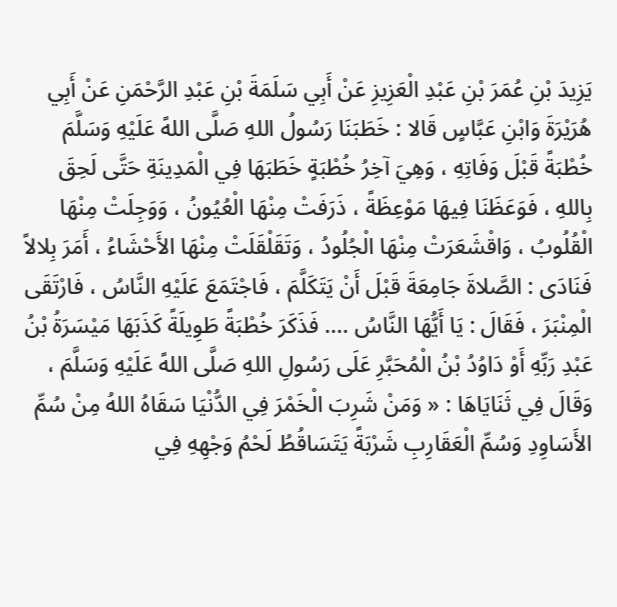يَزِيدَ بْنِ عُمَرَ بْنِ عَبْدِ الْعَزِيزِ عَنْ أَبِي سَلَمَةَ بْنِ عَبْدِ الرَّحْمَنِ عَنْ أَبِي هُرَيْرَةَ وَابْنِ عَبَّاسٍ قَالا : خَطَبَنَا رَسُولُ اللهِ صَلَّى اللهً عَلَيْهِ وَسَلَّمَ خُطْبَةً قَبْلَ وَفَاتِهِ ، وَهِيَ آخِرُ خُطْبَةٍ خَطَبَهَا فِي الْمَدِينَةِ حَتَّى لَحِقَ بِاللهِ ، فَوَعَظَنَا فِيهَا مَوْعِظَةً ، ذَرَفَتْ مِنْهَا الْعُيُونُ ، وَوَجِلَتْ مِنْهَا الْقُلُوبُ ، وَاقْشَعَرَتْ مِنْهَا الْجُلُودُ ، وَتَقَلْقَلَتْ مِنْهَا الأَحْشَاءُ ، أَمَرَ بِلالاً فَنَادَى : الصَّلاةَ جَامِعَةَ قَبْلَ أَنْ يَتَكَلَّمَ ، فَاجْتَمَعَ عَلَيْهِ النَّاسُ ، فَارْتَقَى الْمِنْبَرَ ، فَقَالَ : يَا أَيُّهَا النَّاسُ .... فَذَكَرَ خُطْبَةً طَوِيلَةً كَذَبَهَا مَيْسَرَةُ بْنُ عَبْدِ رَبِّهِ أَوْ دَاوُدُ بْنُ الْمُحَبَّرِ عَلَى رَسُولِ اللهِ صَلَّى اللهً عَلَيْهِ وَسَلَّمَ ، وَقَالَ فِي ثَنَايَاهَا : « وَمَنْ شَرِبَ الْخَمْرَ فِي الدُّنْيَا سَقَاهُ اللهُ مِنْ سُمِّ الأَسَاوِدِ وَسُمِّ الْعَقَارِبِ شَرْبَةً يَتَسَاقُطُ لَحْمُ وَجْهِهِ فِي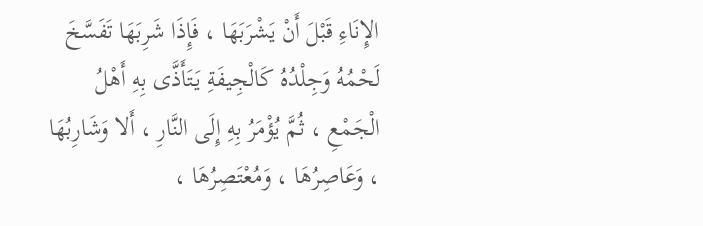الإِنَاءِ قَبْلَ أَنْ يَشْرَبَهَا ، فَإِذَا شَرِبَهَا تَفَسَّخَ لَحْمُهُ وَجِلْدُهُ كَالْجِيفَةِ يَتَأَذَّى بِهِ أَهْلُ الْجَمْعِ ، ثُمَّ يُؤْمَرُ بِهِ إِلَى النَّارِ ، أَلا وَشَارِبُهَا ، وَعَاصِرُهَا ، وَمُعْتَصِرُهَا ،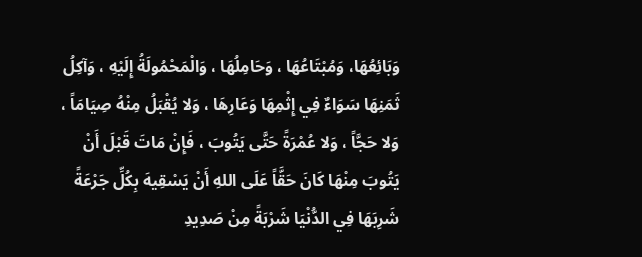وَبَائِعُهَا، وَمُبْتَاعُهَا ، وَحَامِلُهَا ، وَالْمَحْمُولَةُ إِلَيْهِ ، وَآكِلُ ثَمَنِهَا سَوَاءٌ فِي إِثْمِهَا وَعَارِهَا ، وَلا يُقْبَلُ مِنْهُ صِيَامَاً ، وَلا حَجَّاً ، وَلا عُمْرَةً حَتَّى يَتُوبَ ، فَإِنْ مَاتَ قَبْلَ أَنْ يَتُوبَ مِنْهَا كَانَ حَقَّاً عَلَى اللهِ أَنْ يَسْقِيهَ بِكُلِّ جَرْعَةً شَرِبَهَا فِي الدُّنْيَا شَرْبَةً مِنْ صَدِيدِ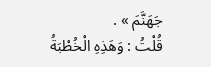جَهَنَّمَ » .
قُلْتُ : وَهَذِهِ الْخُطْبَةُ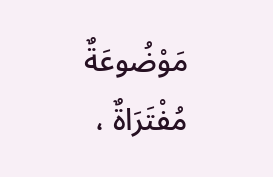مَوْضُوعَةٌ مُفْتَرَاةٌ ،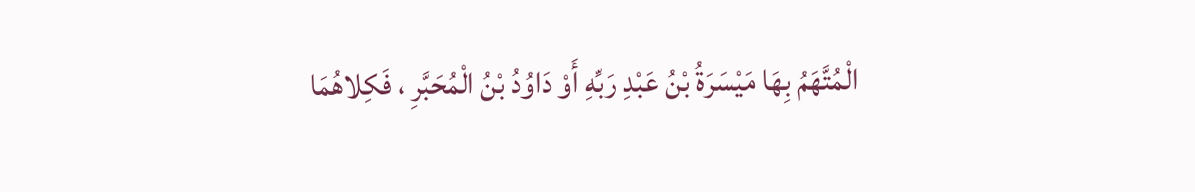الْمُتَّهَمُ بِهَا مَيْسَرَةُ بْنُ عَبْدِ رَبِّهِ أَوْ دَاوُدُ بْنُ الْمُحَبَّرِ ، فَكِلاهُمَا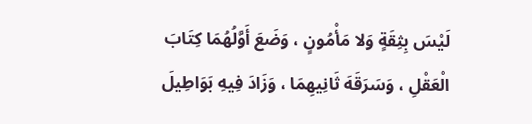لَيْسَ بِثِقَةٍ وَلا مَأْمُونٍ ، وَضَعَ أَوَّلُهُمَا كِتَابَ الْعَقْلِ ، وَسَرَقَهَ ثَانِيهِمَا ، وَزَادَ فِيهِ بَوَاطِيلَ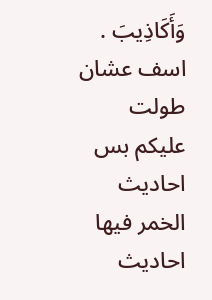وَأَكَاذِيبَ .
اسف عشان طولت عليكم بس احاديث الخمر فيها احاديث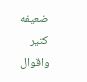ضعيفه كتير واقوال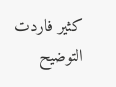كثير فاردت التوضيح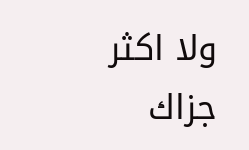ولا اكثر
جزاك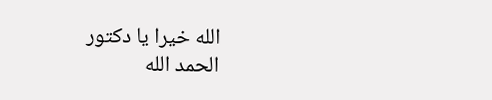الله خيرا يا دكتور
الحمد الله